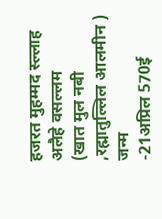हजरत मुहम्मद स्ल्लाह अलैहे वसल्लम
(खात मुल नबी ,रह्मातुल्लिल आलमीन )
जन्म
-21अप्रिल 570ई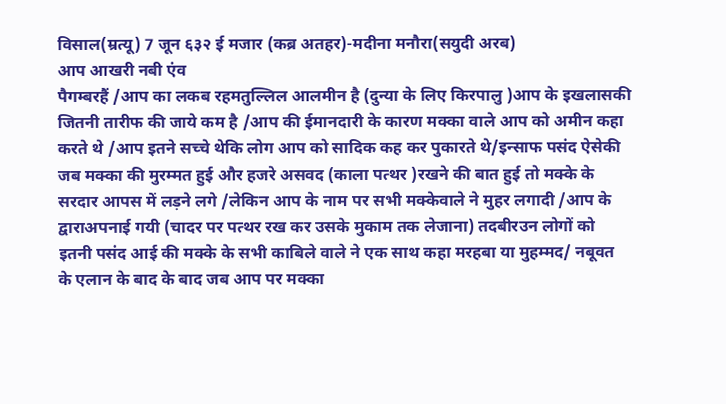विसाल(म्रत्यू) 7 जून ६३२ ई मजार (कब्र अतहर)-मदीना मनौरा(सयुदी अरब)
आप आखरी नबी एंव
पैगम्बरहैं /आप का लकब रहमतुल्लिल आलमीन है (दुन्या के लिए किरपालु )आप के इखलासकी
जितनी तारीफ की जाये कम है /आप की ईमानदारी के कारण मक्का वाले आप को अमीन कहा
करते थे /आप इतने सच्चे थेकि लोग आप को सादिक कह कर पुकारते थे/इन्साफ पसंद ऐसेकी
जब मक्का की मुरम्मत हुई और हजरे असवद (काला पत्थर )रखने की बात हुई तो मक्के के
सरदार आपस में लड़ने लगे /लेकिन आप के नाम पर सभी मक्केवाले ने मुहर लगादी /आप के
द्वाराअपनाई गयी (चादर पर पत्थर रख कर उसके मुकाम तक लेजाना) तदबीरउन लोगों को
इतनी पसंद आई की मक्के के सभी काबिले वाले ने एक साथ कहा मरहबा या मुहम्मद/ नबूवत
के एलान के बाद के बाद जब आप पर मक्का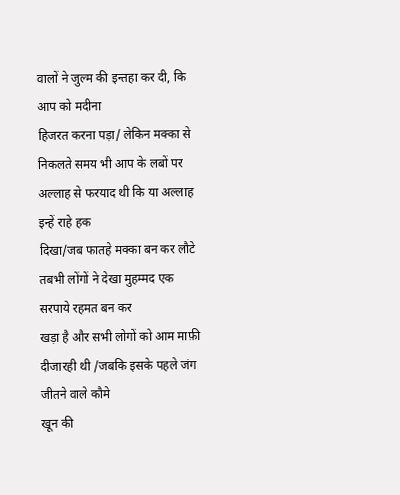वालों ने जुल्म की इन्तहा कर दी, कि आप को मदीना
हिजरत करना पड़ा/ लेकिन मक्का से
निकलते समय भी आप के लबों पर अल्लाह से फरयाद थी कि या अल्लाह इन्हें राहे हक
दिखा/जब फातहे मक्का बन कर लौटे तबभी लोंगों ने देखा मुहम्मद एक सरपाये रहमत बन कर
खड़ा है और सभी लोगों को आम माफ़ी दीजारही थी /जबकि इसके पहले जंग जीतने वाले कौमे
खून की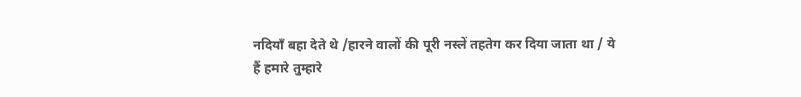नदियाँ बहा देते थे /हारने वालों की पूरी नस्लें तहतेग कर दिया जाता था / ये
हैं हमारे तुम्हारे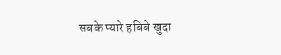सबके प्यारे हबिबे खुदा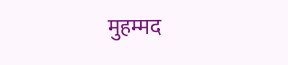मुहम्मद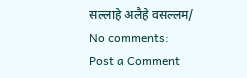सल्लाहे अलैहे वसल्लम/
No comments:
Post a Comment